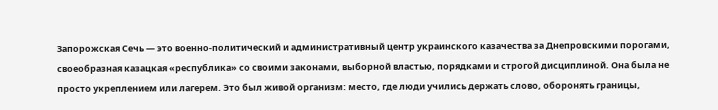Запорожская Сечь — это военно-политический и административный центр украинского казачества за Днепровскими порогами, своеобразная казацкая «республика» со своими законами, выборной властью, порядками и строгой дисциплиной. Она была не просто укреплением или лагерем. Это был живой организм: место, где люди учились держать слово, оборонять границы,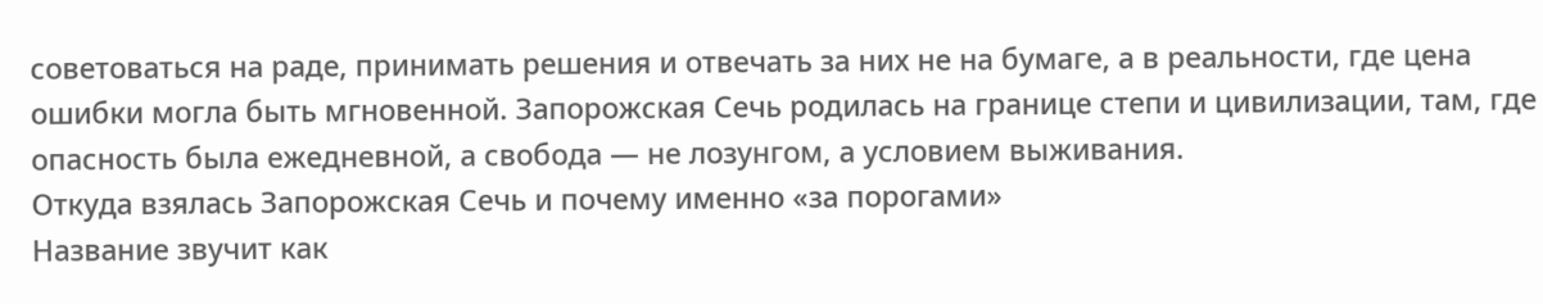советоваться на раде, принимать решения и отвечать за них не на бумаге, а в реальности, где цена ошибки могла быть мгновенной. Запорожская Сечь родилась на границе степи и цивилизации, там, где опасность была ежедневной, а свобода — не лозунгом, а условием выживания.
Откуда взялась Запорожская Сечь и почему именно «за порогами»
Название звучит как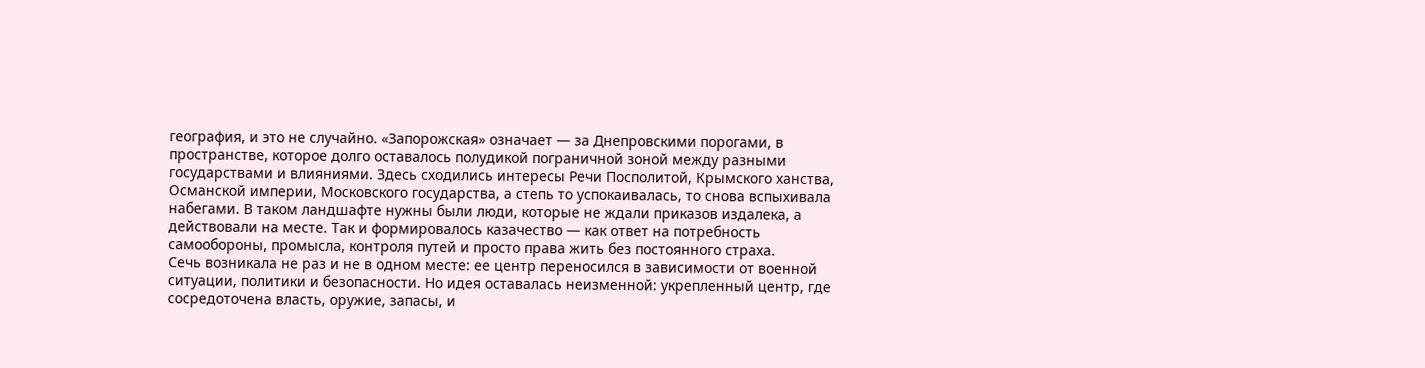география, и это не случайно. «Запорожская» означает — за Днепровскими порогами, в пространстве, которое долго оставалось полудикой пограничной зоной между разными государствами и влияниями. Здесь сходились интересы Речи Посполитой, Крымского ханства, Османской империи, Московского государства, а степь то успокаивалась, то снова вспыхивала набегами. В таком ландшафте нужны были люди, которые не ждали приказов издалека, а действовали на месте. Так и формировалось казачество — как ответ на потребность самообороны, промысла, контроля путей и просто права жить без постоянного страха.
Сечь возникала не раз и не в одном месте: ее центр переносился в зависимости от военной ситуации, политики и безопасности. Но идея оставалась неизменной: укрепленный центр, где сосредоточена власть, оружие, запасы, и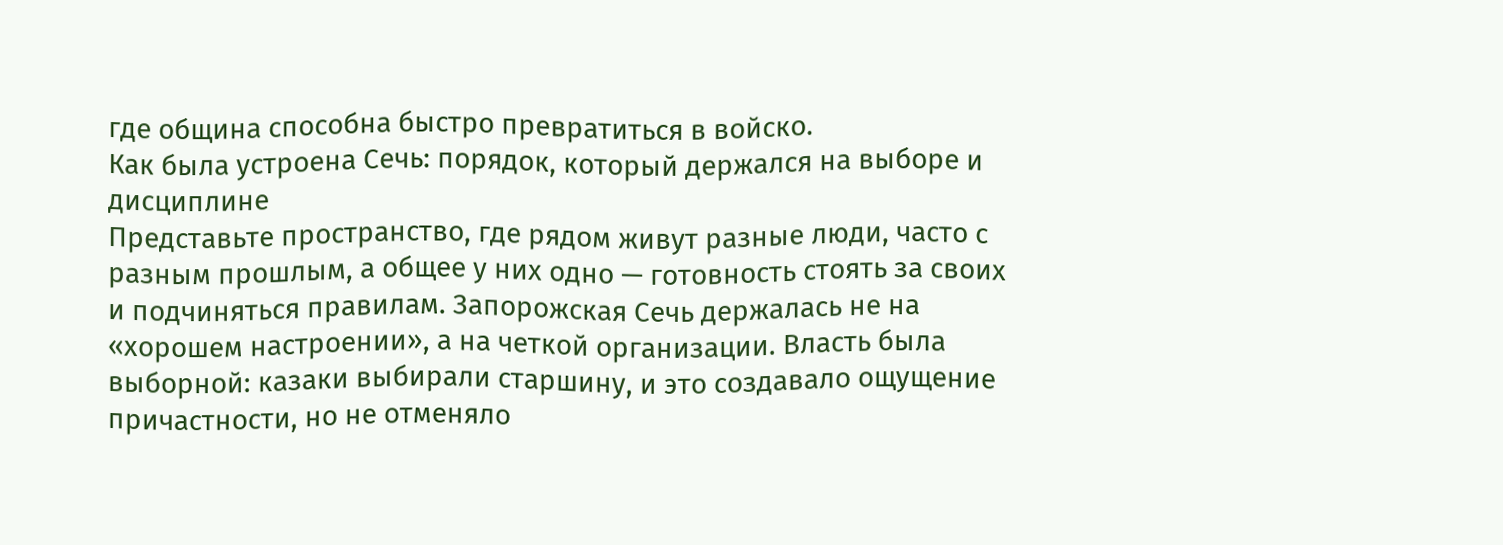где община способна быстро превратиться в войско.
Как была устроена Сечь: порядок, который держался на выборе и дисциплине
Представьте пространство, где рядом живут разные люди, часто с разным прошлым, а общее у них одно — готовность стоять за своих и подчиняться правилам. Запорожская Сечь держалась не на «хорошем настроении», а на четкой организации. Власть была выборной: казаки выбирали старшину, и это создавало ощущение причастности, но не отменяло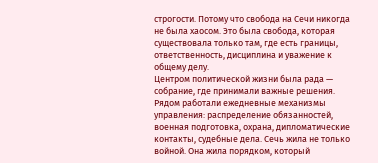строгости. Потому что свобода на Сечи никогда не была хаосом. Это была свобода, которая существовала только там, где есть границы, ответственность, дисциплина и уважение к общему делу.
Центром политической жизни была рада — собрание, где принимали важные решения. Рядом работали ежедневные механизмы управления: распределение обязанностей, военная подготовка, охрана, дипломатические контакты, судебные дела. Сечь жила не только войной. Она жила порядком, который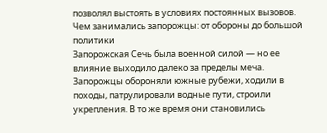позволял выстоять в условиях постоянных вызовов.
Чем занимались запорожцы: от обороны до большой политики
Запорожская Сечь была военной силой — но ее влияние выходило далеко за пределы меча. Запорожцы обороняли южные рубежи, ходили в походы, патрулировали водные пути, строили укрепления. В то же время они становились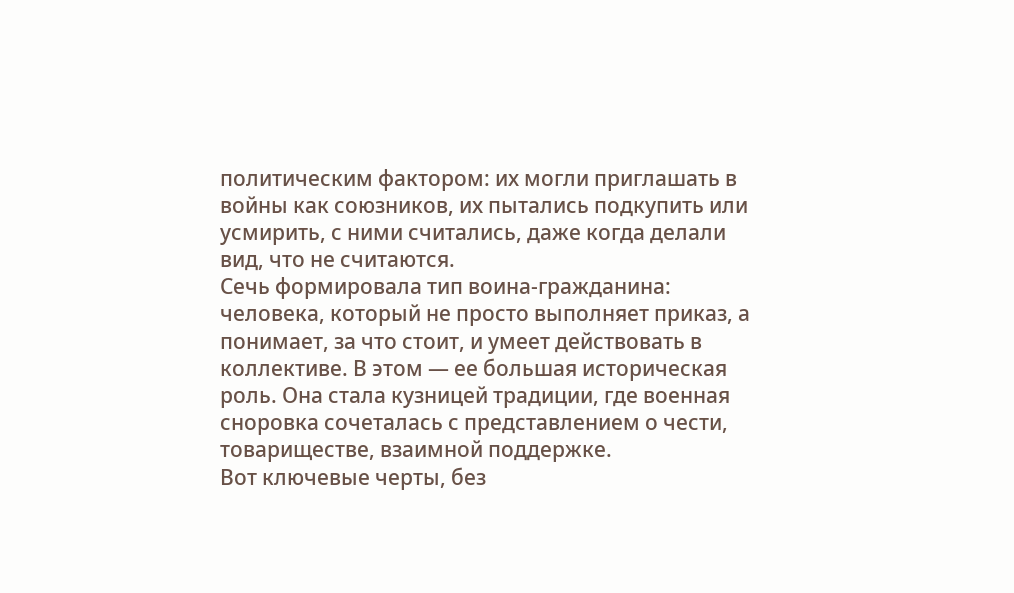политическим фактором: их могли приглашать в войны как союзников, их пытались подкупить или усмирить, с ними считались, даже когда делали вид, что не считаются.
Сечь формировала тип воина-гражданина: человека, который не просто выполняет приказ, а понимает, за что стоит, и умеет действовать в коллективе. В этом — ее большая историческая роль. Она стала кузницей традиции, где военная сноровка сочеталась с представлением о чести, товариществе, взаимной поддержке.
Вот ключевые черты, без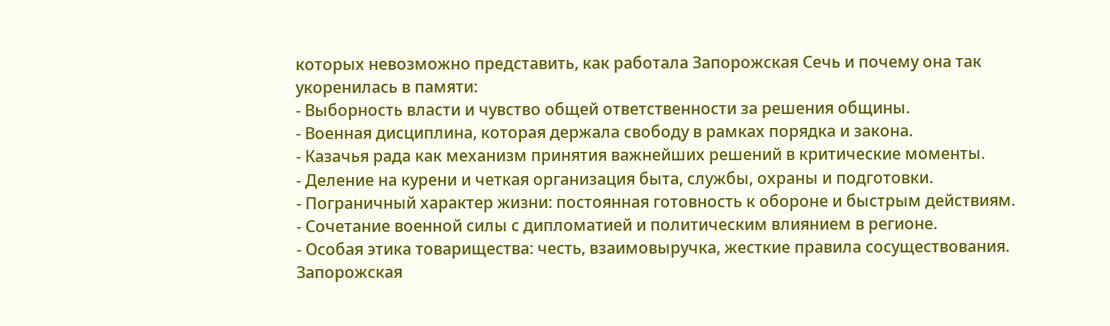которых невозможно представить, как работала Запорожская Сечь и почему она так укоренилась в памяти:
- Выборность власти и чувство общей ответственности за решения общины.
- Военная дисциплина, которая держала свободу в рамках порядка и закона.
- Казачья рада как механизм принятия важнейших решений в критические моменты.
- Деление на курени и четкая организация быта, службы, охраны и подготовки.
- Пограничный характер жизни: постоянная готовность к обороне и быстрым действиям.
- Сочетание военной силы с дипломатией и политическим влиянием в регионе.
- Особая этика товарищества: честь, взаимовыручка, жесткие правила сосуществования.
Запорожская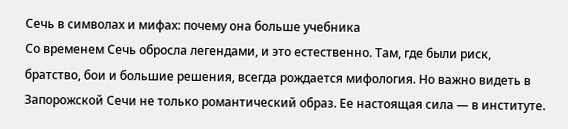Сечь в символах и мифах: почему она больше учебника
Со временем Сечь обросла легендами, и это естественно. Там, где были риск, братство, бои и большие решения, всегда рождается мифология. Но важно видеть в Запорожской Сечи не только романтический образ. Ее настоящая сила — в институте.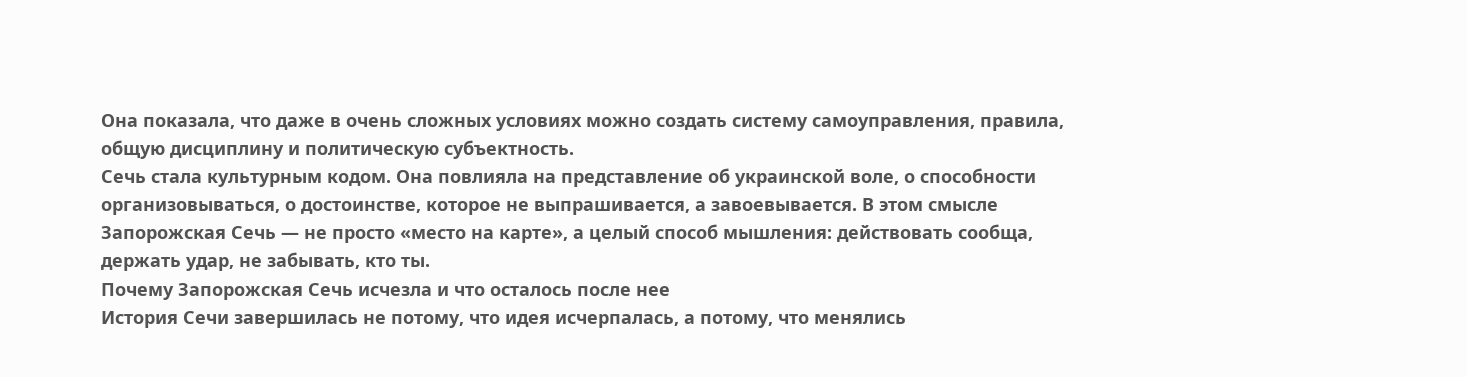Она показала, что даже в очень сложных условиях можно создать систему самоуправления, правила, общую дисциплину и политическую субъектность.
Сечь стала культурным кодом. Она повлияла на представление об украинской воле, о способности организовываться, о достоинстве, которое не выпрашивается, а завоевывается. В этом смысле Запорожская Сечь — не просто «место на карте», а целый способ мышления: действовать сообща, держать удар, не забывать, кто ты.
Почему Запорожская Сечь исчезла и что осталось после нее
История Сечи завершилась не потому, что идея исчерпалась, а потому, что менялись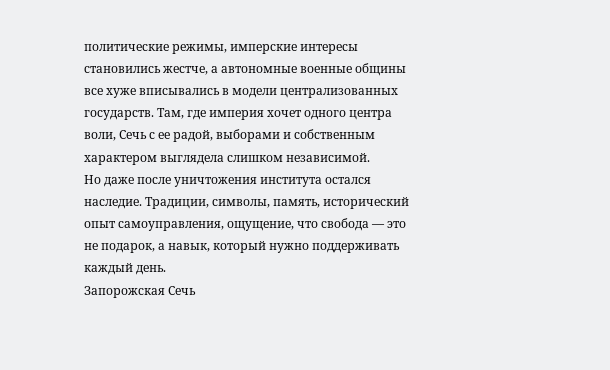политические режимы, имперские интересы становились жестче, а автономные военные общины все хуже вписывались в модели централизованных государств. Там, где империя хочет одного центра воли, Сечь с ее радой, выборами и собственным характером выглядела слишком независимой.
Но даже после уничтожения института остался наследие. Традиции, символы, память, исторический опыт самоуправления, ощущение, что свобода — это не подарок, а навык, который нужно поддерживать каждый день.
Запорожская Сечь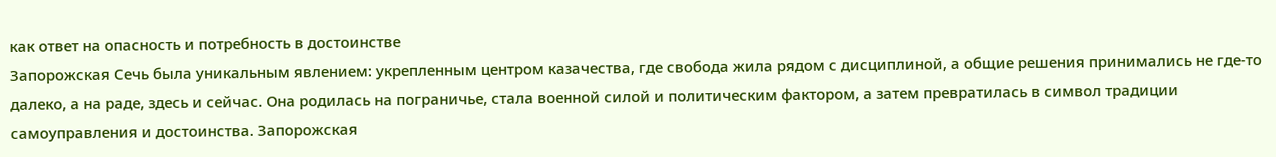как ответ на опасность и потребность в достоинстве
Запорожская Сечь была уникальным явлением: укрепленным центром казачества, где свобода жила рядом с дисциплиной, а общие решения принимались не где-то далеко, а на раде, здесь и сейчас. Она родилась на пограничье, стала военной силой и политическим фактором, а затем превратилась в символ традиции самоуправления и достоинства. Запорожская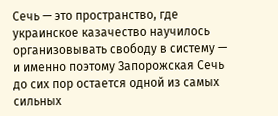Сечь — это пространство, где украинское казачество научилось организовывать свободу в систему — и именно поэтому Запорожская Сечь до сих пор остается одной из самых сильных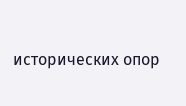исторических опор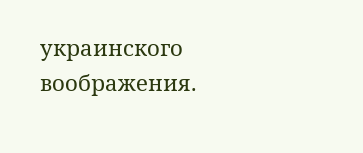украинского воображения.